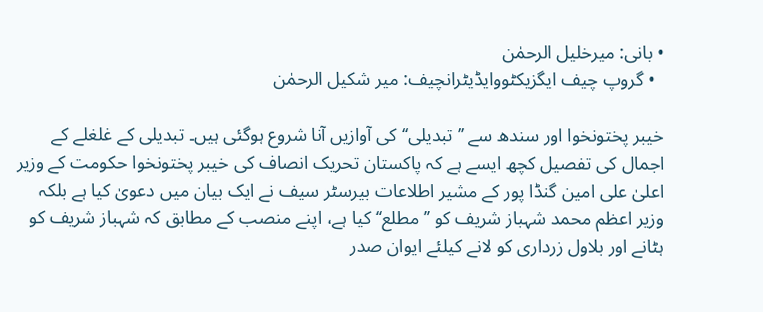• بانی: میرخلیل الرحمٰن
  • گروپ چیف ایگزیکٹووایڈیٹرانچیف: میر شکیل الرحمٰن

خیبر پختونخوا اور سندھ سے ’’تبدیلی‘‘ کی آوازیں آنا شروع ہوگئی ہیں۔ تبدیلی کے غلغلے کے اجمال کی تفصیل کچھ ایسے ہے کہ پاکستان تحریک انصاف کی خیبر پختونخوا حکومت کے وزیر اعلیٰ علی امین گنڈا پور کے مشیر اطلاعات بیرسٹر سیف نے ایک بیان میں دعویٰ کیا ہے بلکہ وزیر اعظم محمد شہباز شریف کو ’’مطلع‘‘ کیا ہے، اپنے منصب کے مطابق کہ شہباز شریف کو ہٹانے اور بلاول زرداری کو لانے کیلئے ایوان صدر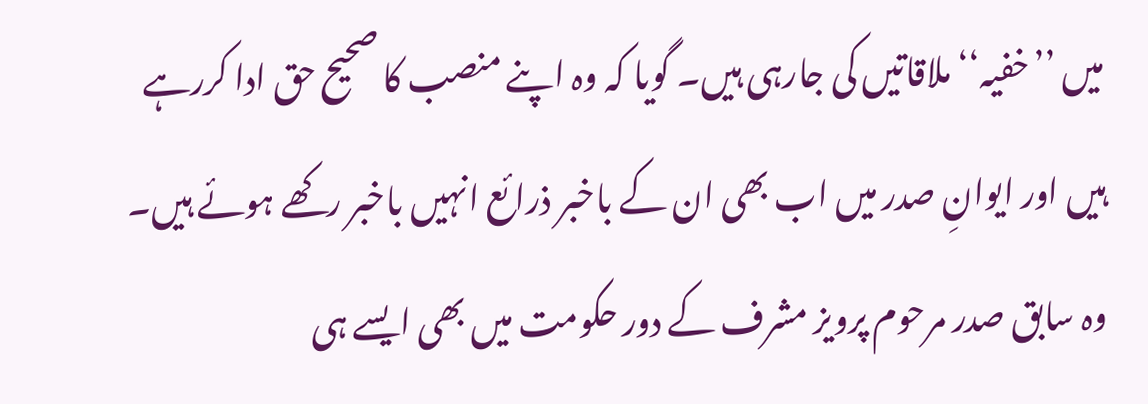میں ’’خفیہ‘‘ ملاقاتیں کی جارہی ہیں۔ گویا کہ وہ اپنے منصب کا صحیح حق ادا کررہے ہیں اور ایوانِ صدر میں اب بھی ان کے باخبر ذرائع انہیں باخبر رکھے ہوئے ہیں۔ وہ سابق صدر مرحوم پرویز مشرف کے دور حکومت میں بھی ایسے ہی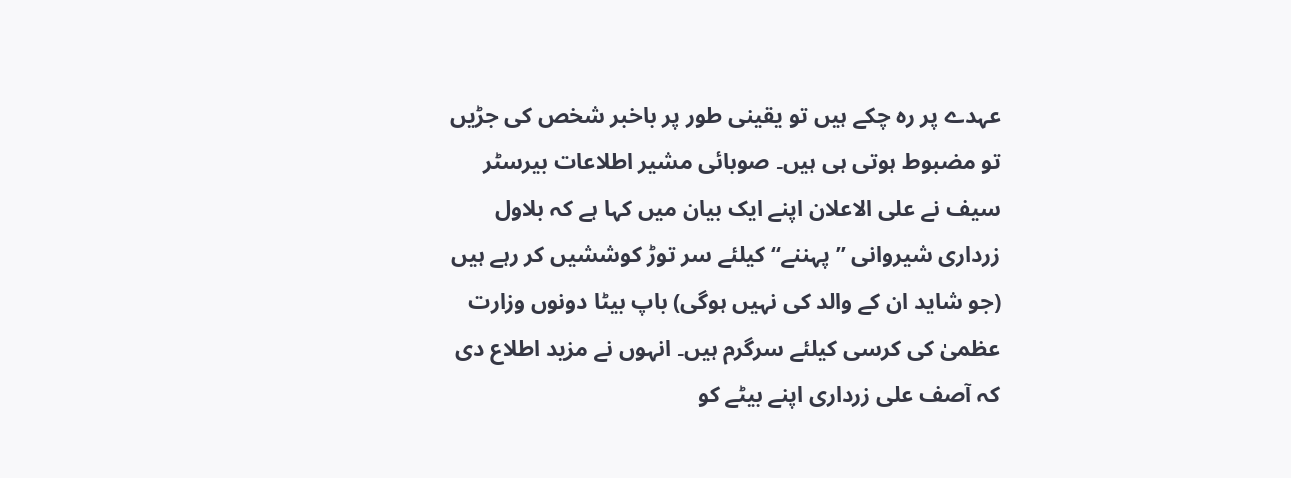عہدے پر رہ چکے ہیں تو یقینی طور پر باخبر شخص کی جڑیں تو مضبوط ہوتی ہی ہیں۔ صوبائی مشیر اطلاعات بیرسٹر سیف نے علی الاعلان اپنے ایک بیان میں کہا ہے کہ بلاول زرداری شیروانی ’’پہننے‘‘ کیلئے سر توڑ کوششیں کر رہے ہیں (جو شاید ان کے والد کی نہیں ہوگی) باپ بیٹا دونوں وزارت عظمیٰ کی کرسی کیلئے سرگرم ہیں۔ انہوں نے مزید اطلاع دی کہ آصف علی زرداری اپنے بیٹے کو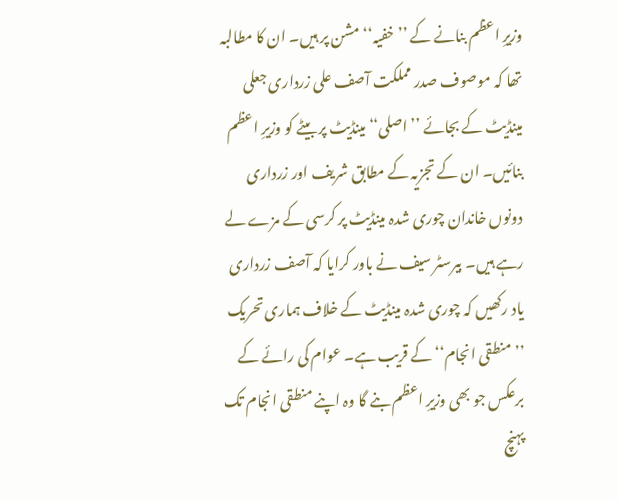وزیرِ اعظم بنانے کے ’’خفیہ‘‘ مشن پر ہیں۔ ان کا مطالبہ تھا کہ موصوف صدر مملکت آصف علی زرداری جعلی مینڈیٹ کے بجائے ’’اصلی‘‘ مینڈیٹ پر بیٹے کو وزیرِ اعظم بنائیں۔ ان کے تجزیہ کے مطابق شریف اور زرداری دونوں خاندان چوری شدہ مینڈیٹ پر کرسی کے مزے لے رہے ہیں۔ بیرسٹر سیف نے باور کرایا کہ آصف زرداری یاد رکھیں کہ چوری شدہ مینڈیٹ کے خلاف ہماری تحریک ’’منطقی انجام‘‘ کے قریب ہے۔ عوام کی رائے کے برعکس جو بھی وزیرِ اعظم بنے گا وہ اپنے منطقی انجام تک پہنچ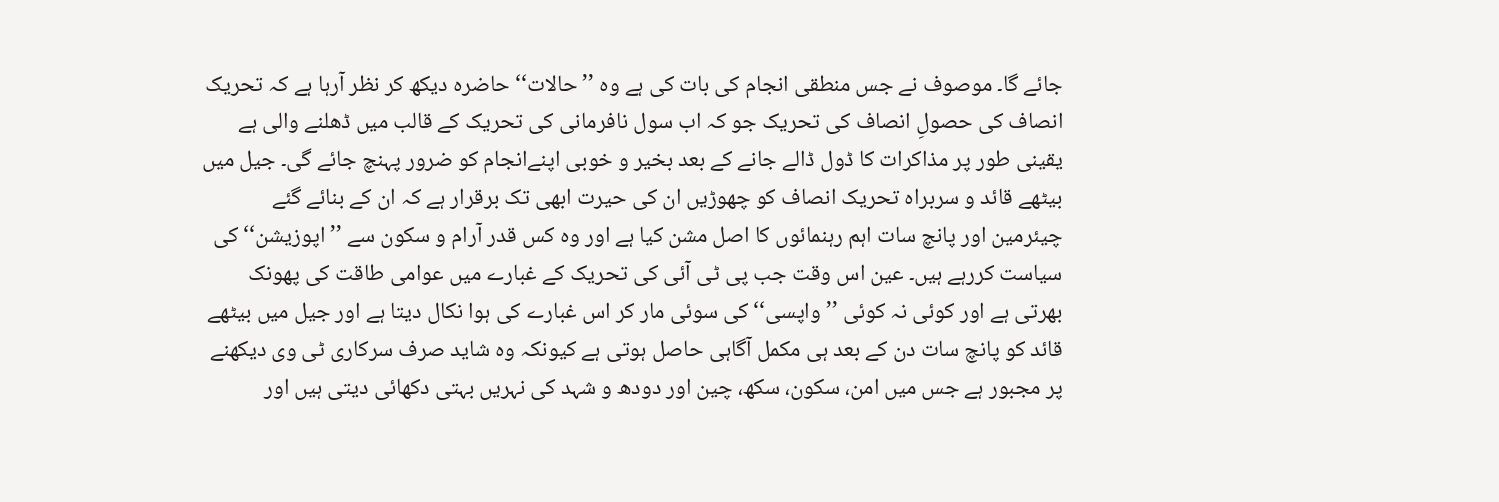جائے گا۔ موصوف نے جس منطقی انجام کی بات کی ہے وہ ’’حالات‘‘ حاضرہ دیکھ کر نظر آرہا ہے کہ تحریک انصاف کی حصولِ انصاف کی تحریک جو کہ اب سول نافرمانی کی تحریک کے قالب میں ڈھلنے والی ہے یقینی طور پر مذاکرات کا ڈول ڈالے جانے کے بعد بخیر و خوبی اپنےانجام کو ضرور پہنچ جائے گی۔ جیل میں بیٹھے قائد و سربراہ تحریک انصاف کو چھوڑیں ان کی حیرت ابھی تک برقرار ہے کہ ان کے بنائے گئے چیئرمین اور پانچ سات اہم رہنمائوں کا اصل مشن کیا ہے اور وہ کس قدر آرام و سکون سے ’’اپوزیشن‘‘ کی سیاست کررہے ہیں۔ عین اس وقت جب پی ٹی آئی کی تحریک کے غبارے میں عوامی طاقت کی پھونک بھرتی ہے اور کوئی نہ کوئی ’’واپسی‘‘ کی سوئی مار کر اس غبارے کی ہوا نکال دیتا ہے اور جیل میں بیٹھے قائد کو پانچ سات دن کے بعد ہی مکمل آگاہی حاصل ہوتی ہے کیونکہ وہ شاید صرف سرکاری ٹی وی دیکھنے پر مجبور ہے جس میں امن، سکون، سکھ، چین اور دودھ و شہد کی نہریں بہتی دکھائی دیتی ہیں اور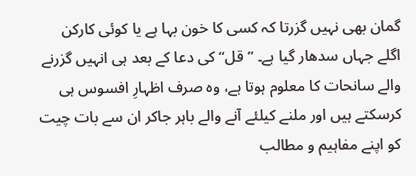گمان بھی نہیں گزرتا کہ کسی کا خون بہا ہے یا کوئی کارکن اگلے جہاں سدھار گیا ہے۔ ’’قل‘‘ کی دعا کے بعد ہی انہیں گزرنے والے سانحات کا معلوم ہوتا ہے، وہ صرف اظہارِ افسوس ہی کرسکتے ہیں اور ملنے کیلئے آنے والے باہر جاکر ان سے بات چیت کو اپنے مفاہیم و مطالب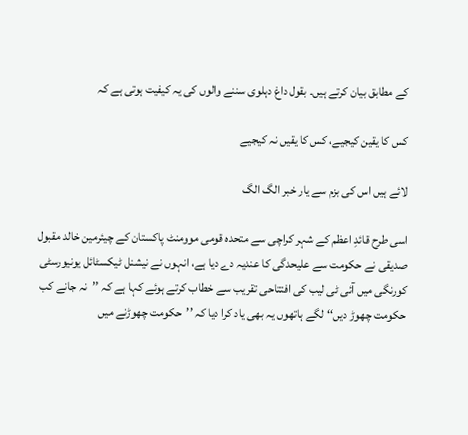کے مطابق بیان کرتے ہیں۔ بقول داغ دہلوی سننے والوں کی یہ کیفیت ہوتی ہے کہ

کس کا یقین کیجیے، کس کا یقیں نہ کیجیے

لائے ہیں اس کی بزم سے یار خبر الگ الگ

اسی طرح قائدِ اعظم کے شہر کراچی سے متحدہ قومی موومنٹ پاکستان کے چیئرمین خالد مقبول صدیقی نے حکومت سے علیحدگی کا عندیہ دے دیا ہے، انہوں نے نیشنل ٹیکسٹائل یونیورسٹی کورنگی میں آئی ٹی لیب کی افتتاحی تقریب سے خطاب کرتے ہوئے کہا ہے کہ ’’نہ جانے کب حکومت چھوڑ دیں‘‘ لگے ہاتھوں یہ بھی یاد کرا دیا کہ ’’حکومت چھوڑنے میں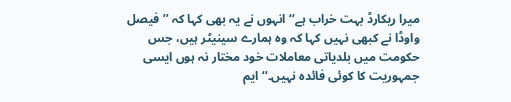میرا ریکارڈ بہت خراب ہے‘‘ انہوں نے یہ بھی کہا کہ ’’فیصل واوڈا نے کبھی نہیں کہا کہ وہ ہمارے سینیٹر ہیں، جس حکومت میں بلدیاتی معاملات خود مختار نہ ہوں ایسی جمہوریت کا کوئی فائدہ نہیں۔‘‘ایم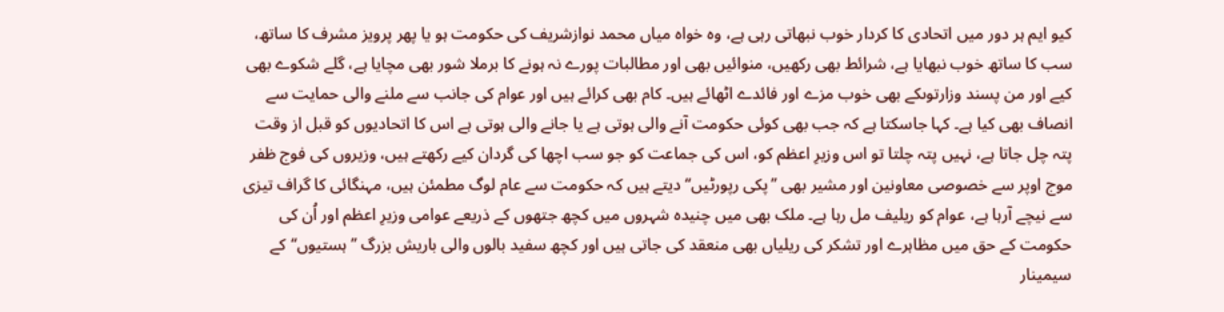کیو ایم ہر دور میں اتحادی کا کردار خوب نبھاتی رہی ہے، وہ خواہ میاں محمد نوازشریف کی حکومت ہو یا پھر پرویز مشرف کا ساتھ، سب کا ساتھ خوب نبھایا ہے، شرائط بھی رکھیں، منوائیں بھی اور مطالبات پورے نہ ہونے کا برملا شور بھی مچایا ہے، گلے شکوے بھی کیے اور من پسند وزارتوںکے بھی خوب مزے اور فائدے اٹھائے ہیں۔ کام بھی کرائے ہیں اور عوام کی جانب سے ملنے والی حمایت سے انصاف بھی کیا ہے۔ کہا جاسکتا ہے کہ جب بھی کوئی حکومت آنے والی ہوتی ہے یا جانے والی ہوتی ہے اس کا اتحادیوں کو قبل از وقت پتہ چل جاتا ہے، نہیں پتہ چلتا تو اس وزیرِ اعظم کو، اس کی جماعت کو جو سب اچھا کی گردان کیے رکھتے ہیں، وزیروں کی فوج ظفر موج اوپر سے خصوصی معاونین اور مشیر بھی ’’پکی رپورٹیں‘‘ دیتے ہیں کہ حکومت سے عام لوگ مطمئن ہیں، مہنگائی کا گراف تیزی سے نیچے آرہا ہے، عوام کو ریلیف مل رہا ہے۔ ملک بھی میں چنیدہ شہروں میں کچھ جتھوں کے ذریعے عوامی وزیرِ اعظم اور اُن کی حکومت کے حق میں مظاہرے اور تشکر کی ریلیاں بھی منعقد کی جاتی ہیں اور کچھ سفید بالوں والی باریش بزرگ ’’ہستیوں‘‘کے سیمینار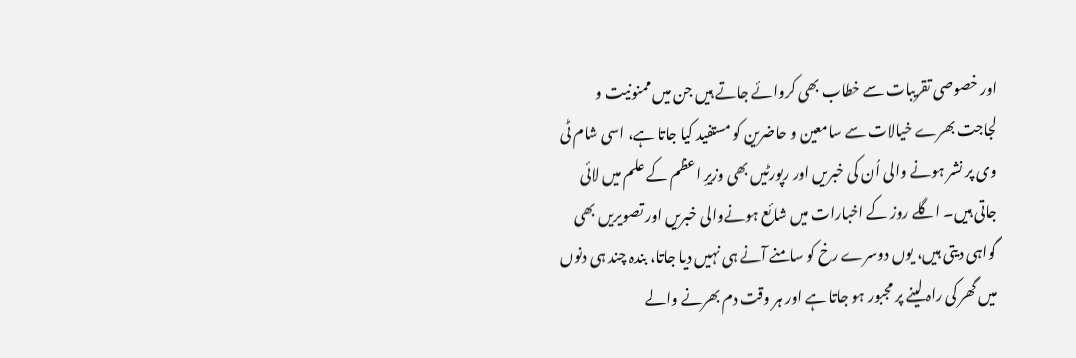اور خصوصی تقریبات سے خطاب بھی کروائے جاتے ہیں جن میں ممنونیت و لجاجت بھرے خیالات سے سامعین و حاضرین کو مستفید کیا جاتا ہے، اسی شام ٹی وی پر نشر ہونے والی اُن کی خبریں اور رپورٹیں بھی وزیرِ اعظم کے علم میں لائی جاتی ہیں۔ اگلے روز کے اخبارات میں شائع ہونےوالی خبریں اور تصویریں بھی گواہی دیتی ہیں، یوں دوسرے رخ کو سامنے آنے ہی نہیں دیا جاتا، بندہ چند ہی دنوں میں گھر کی راہ لینے پر مجبور ہو جاتا ہے اور ہر وقت دم بھرنے والے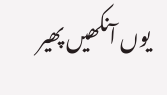یوں آنکھیں پھیر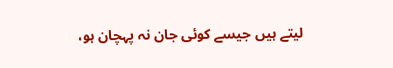لیتے ہیں جیسے کوئی جان نہ پہچان ہو،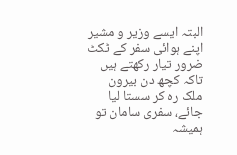البتہ ایسے وزیر و مشیر اپنے ہوائی سفر کے ٹکٹ ضرور تیار رکھتے ہیں تاکہ کچھ دن بیرون ملک رہ کر سستا لیا جائے، سفری سامان تو ہمیشہ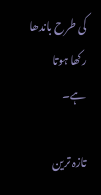کی طرح باندھا رکھا ہوتا ہے۔

تازہ ترین